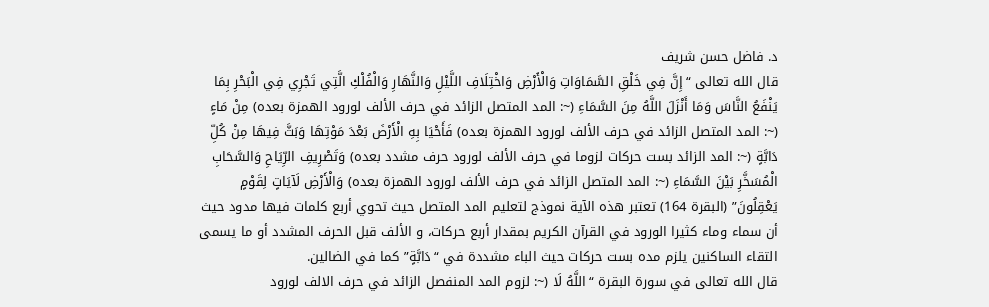د. فاضل حسن شريف
قال الله تعالى “إِنَّ فِي خَلْقِ السَّمَاوَاتِ وَالْأَرْضِ وَاخْتِلَافِ اللَّيْلِ وَالنَّهَارِ وَالْفُلْكِ الَّتِي تَجْرِي فِي الْبَحْرِ بِمَا يَنْفَعُ النَّاسَ وَمَا أَنْزَلَ اللَّهُ مِنَ السَّمَاءِ (~: المد المتصل الزائد في حرف الألف لورود الهمزة بعده) مِنْ مَاءٍ (~: المد المتصل الزائد في حرف الألف لورود الهمزة بعده) فَأَحْيَا بِهِ الْأَرْضَ بَعْدَ مَوْتِهَا وَبَثَّ فِيهَا مِنْ كُلِّ دَابَّةٍ (~: المد الزائد بست حركات لزوما في حرف الألف لورود حرف مشدد بعده) وَتَصْرِيفِ الرِّيَاحِ وَالسَّحَابِ الْمُسَخَّرِ بَيْنَ السَّمَاءِ (~: المد المتصل الزائد في حرف الألف لورود الهمزة بعده) وَالْأَرْضِ لَآيَاتٍ لِقَوْمٍ يَعْقِلُونَ” (البقرة 164) تعتبر هذه الآية نموذج لتعليم المد المتصل حيث تحوي أربع كلمات فيها مدود حيث أن سماء وماء كثيرا الورود في القرآن الكريم بمقدار أربع حركات، و الألف قبل الحرف المشدد أو ما يسمى التقاء الساكنين يلزم مده بست حركات حيث الباء مشددة في “دَابَّةٍ” كما في الضالين.
قال الله تعالى في سورة البقرة “اللَّهُ لَا (~: لزوم المد المنفصل الزائد في حرف الالف لورود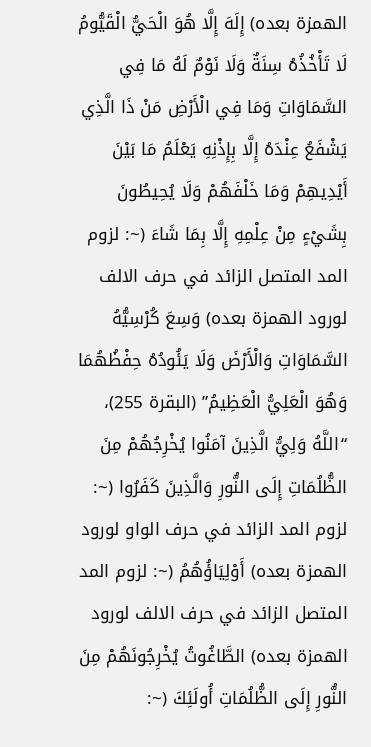الهمزة بعده) إِلَهَ إِلَّا هُوَ الْحَيُّ الْقَيُّومُ لَا تَأْخُذُهُ سِنَةٌ وَلَا نَوْمٌ لَهُ مَا فِي السَّمَاوَاتِ وَمَا فِي الْأَرْضِ مَنْ ذَا الَّذِي يَشْفَعُ عِنْدَهُ إِلَّا بِإِذْنِهِ يَعْلَمُ مَا بَيْنَ أَيْدِيهِمْ وَمَا خَلْفَهُمْ وَلَا يُحِيطُونَ بِشَيْءٍ مِنْ عِلْمِهِ إِلَّا بِمَا شَاءَ (~: لزوم المد المتصل الزائد في حرف الالف لورود الهمزة بعده) وَسِعَ كُرْسِيُّهُ السَّمَاوَاتِ وَالْأَرْضَ وَلَا يَئُودُهُ حِفْظُهُمَا وَهُوَ الْعَلِيُّ الْعَظِيمُ” (البقرة 255)، “اللَّهُ وَلِيُّ الَّذِينَ آمَنُوا يُخْرِجُهُمْ مِنَ الظُّلُمَاتِ إِلَى النُّورِ وَالَّذِينَ كَفَرُوا (~: لزوم المد الزائد في حرف الواو لورود الهمزة بعده) أَوْلِيَاؤُهُمُ (~: لزوم المد المتصل الزائد في حرف الالف لورود الهمزة بعده) الطَّاغُوتُ يُخْرِجُونَهُمْ مِنَ النُّورِ إِلَى الظُّلُمَاتِ أُولَئِكَ (~: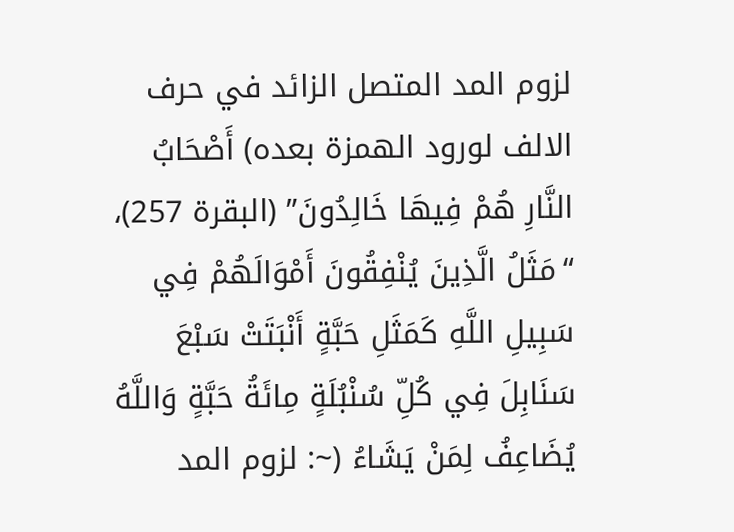لزوم المد المتصل الزائد في حرف الالف لورود الهمزة بعده) أَصْحَابُ النَّارِ هُمْ فِيهَا خَالِدُونَ” (البقرة 257)، “مَثَلُ الَّذِينَ يُنْفِقُونَ أَمْوَالَهُمْ فِي سَبِيلِ اللَّهِ كَمَثَلِ حَبَّةٍ أَنْبَتَتْ سَبْعَ سَنَابِلَ فِي كُلِّ سُنْبُلَةٍ مِائَةُ حَبَّةٍ وَاللَّهُ يُضَاعِفُ لِمَنْ يَشَاءُ (~: لزوم المد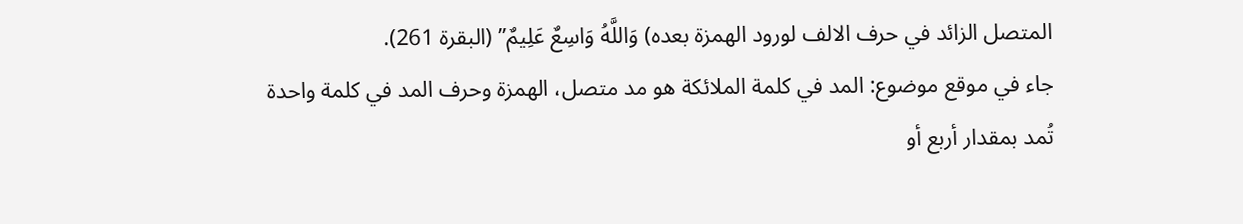المتصل الزائد في حرف الالف لورود الهمزة بعده) وَاللَّهُ وَاسِعٌ عَلِيمٌ” (البقرة 261).
جاء في موقع موضوع: المد في كلمة الملائكة هو مد متصل، الهمزة وحرف المد في كلمة واحدة تُمد بمقدار أربع أو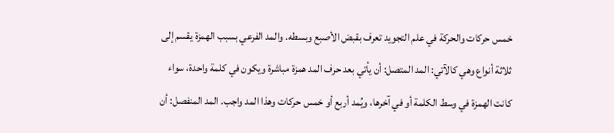خمس حركات والحركة في علم التجويد تعرف بقبض الأصبع وبسطه. والمد الفرعي بسبب الهمزة يقسم إلى ثلاثة أنواع وهي كالآتي: المد المتصل: أن يأتي بعد حرف المد همزة مباشرة ويكون في كلمة واحدة، سواء كانت الهمزة في وسط الكلمة أو في آخرها، ويُمد أربع أو خمس حركات وهذا المد واجب. المد المنفصل: أن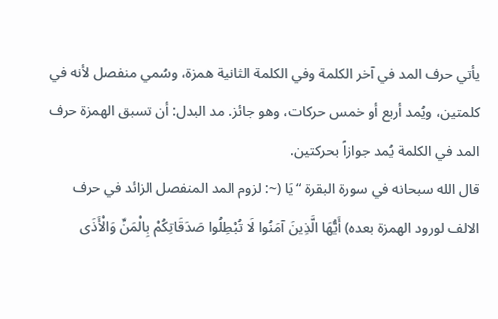يأتي حرف المد في آخر الكلمة وفي الكلمة الثانية همزة، وسُمي منفصل لأنه في كلمتين، ويُمد أربع أو خمس حركات، وهو جائز. مد البدل: أن تسبق الهمزة حرف المد في الكلمة يُمد جوازاً بحركتين.
قال الله سبحانه في سورة البقرة “يَا (~: لزوم المد المنفصل الزائد في حرف الالف لورود الهمزة بعده) أَيُّهَا الَّذِينَ آمَنُوا لَا تُبْطِلُوا صَدَقَاتِكُمْ بِالْمَنِّ وَالْأَذَى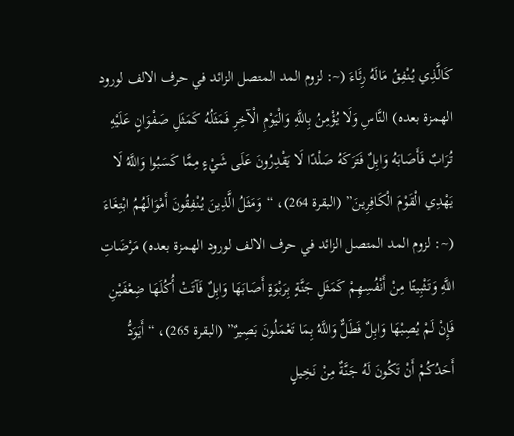كَالَّذِي يُنْفِقُ مَالَهُ رِئَاءَ (~: لزوم المد المتصل الزائد في حرف الالف لورود الهمزة بعده) النَّاسِ وَلَا يُؤْمِنُ بِاللَّهِ وَالْيَوْمِ الْآخِرِ فَمَثَلُهُ كَمَثَلِ صَفْوَانٍ عَلَيْهِ تُرَابٌ فَأَصَابَهُ وَابِلٌ فَتَرَكَهُ صَلْدًا لَا يَقْدِرُونَ عَلَى شَيْءٍ مِمَّا كَسَبُوا وَاللَّهُ لَا يَهْدِي الْقَوْمَ الْكَافِرِينَ” (البقرة 264)، “وَمَثَلُ الَّذِينَ يُنْفِقُونَ أَمْوَالَهُمُ ابْتِغَاءَ (~: لزوم المد المتصل الزائد في حرف الالف لورود الهمزة بعده) مَرْضَاتِ اللَّهِ وَتَثْبِيتًا مِنْ أَنْفُسِهِمْ كَمَثَلِ جَنَّةٍ بِرَبْوَةٍ أَصَابَهَا وَابِلٌ فَآتَتْ أُكُلَهَا ضِعْفَيْنِ فَإِنْ لَمْ يُصِبْهَا وَابِلٌ فَطَلٌّ وَاللَّهُ بِمَا تَعْمَلُونَ بَصِيرٌ” (البقرة 265)، “أَيَوَدُّ أَحَدُكُمْ أَنْ تَكُونَ لَهُ جَنَّةٌ مِنْ نَخِيلٍ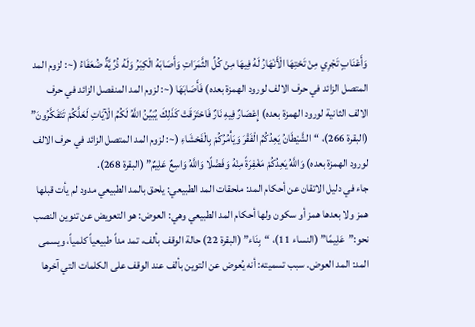وَأَعْنَابٍ تَجْرِي مِنْ تَحْتِهَا الْأَنْهَارُ لَهُ فِيهَا مِنْ كُلِّ الثَّمَرَاتِ وَأَصَابَهُ الْكِبَرُ وَلَهُ ذُرِّيَّةٌ ضُعَفَاءُ (~: لزوم المد المتصل الزائد في حرف الالف لورود الهمزة بعده) فَأَصَابَهَا (~: لزوم المد المنفصل الزائد في حرف الالف الثانية لورود الهمزة بعده) إِعْصَارٌ فِيهِ نَارٌ فَاحْتَرَقَتْ كَذَلِكَ يُبَيِّنُ اللَّهُ لَكُمُ الْآيَاتِ لَعَلَّكُمْ تَتَفَكَّرُونَ” (البقرة 266)، “الشَّيْطَانُ يَعِدُكُمُ الْفَقْرَ وَيَأْمُرُكُمْ بِالْفَحْشَاءِ (~: لزوم المد المتصل الزائد في حرف الالف لورود الهمزة بعده) وَاللَّهُ يَعِدُكُمْ مَغْفِرَةً مِنْهُ وَفَضْلًا وَاللَّهُ وَاسِعٌ عَلِيمٌ” (البقرة 268).
جاء في دليل الاتقان عن أحكام المد: ملحقات المد الطبيعي: يلحق بالمد الطبيعي مدود لم يأت قبلها همز ولا بعدها همز أو سكون ولها أحكام المد الطبيعي وهي: العوض: هو التعويض عن تنوين النصب نحو:”عَلِيمًا” (النساء 11)، “بِنَاء” (البقرة 22) حالة الوقف بألف، تمد مداً طبيعياً كلمياً، ويسمى المد: المد العوض. سبب تسميته: أنه يُعوض عن التوين بألف عند الوقف على الكلمات التي آخرها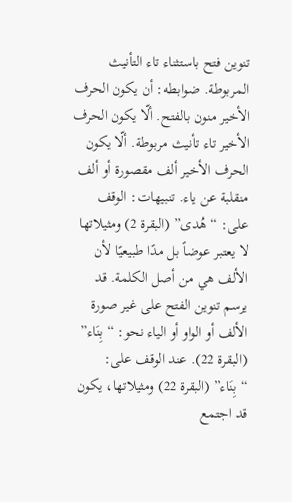تنوين فتح باستثناء تاء التأنيث المربوطة. ضوابطه: أن يكون الحرف الأخير منون بالفتح. ألّا يكون الحرف الأخير تاء تأنيث مربوطة. ألّا يكون الحرف الأخير ألف مقصورة أو ألف منقلبة عن ياء. تنبيهات: الوقف على: “هُدى” (البقرة 2) ومثيلاتها لا يعتبر عوضاً بل مدًا طبيعيًا لأن الألف هي من أصل الكلمة. قد يرسم تنوين الفتح على غير صورة الألف أو الواو أو الياء نحو: “بِنَاء” (البقرة 22). عند الوقف على: “بِنَاء” (البقرة 22) ومثيلاتها، يكون قد اجتمع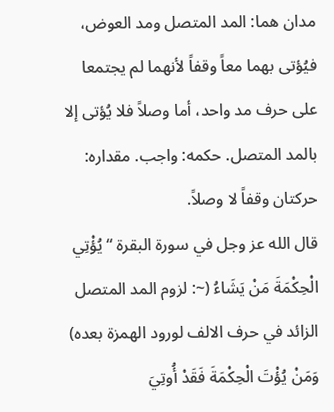مدان هما: المد المتصل ومد العوض، فيُؤتى بهما معاً وقفاً لأنهما لم يجتمعا على حرف مد واحد، أما وصلاً فلا يُؤتى إلا بالمد المتصل. حكمه: واجب. مقداره: حركتان وقفاً لا وصلاً.
قال الله عز وجل في سورة البقرة “يُؤْتِي الْحِكْمَةَ مَنْ يَشَاءُ (~: لزوم المد المتصل الزائد في حرف الالف لورود الهمزة بعده) وَمَنْ يُؤْتَ الْحِكْمَةَ فَقَدْ أُوتِيَ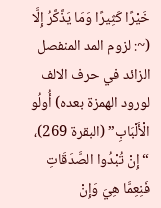خَيْرًا كَثِيرًا وَمَا يَذَّكَّرُ إِلَّا (~: لزوم المد المنفصل الزائد في حرف الالف لورود الهمزة بعده) أُولُو الْأَلْبَابِ” (البقرة 269)، “إِنْ تُبْدُوا الصَّدَقَاتِ فَنِعِمَّا هِيَ وَإِنْ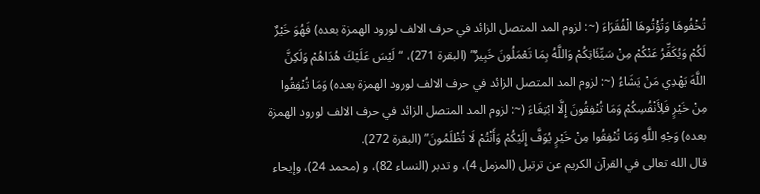تُخْفُوهَا وَتُؤْتُوهَا الْفُقَرَاءَ (~: لزوم المد المتصل الزائد في حرف الالف لورود الهمزة بعده) فَهُوَ خَيْرٌ لَكُمْ وَيُكَفِّرُ عَنْكُمْ مِنْ سَيِّئَاتِكُمْ وَاللَّهُ بِمَا تَعْمَلُونَ خَبِيرٌ” (البقرة 271)، “لَيْسَ عَلَيْكَ هُدَاهُمْ وَلَكِنَّ اللَّهَ يَهْدِي مَنْ يَشَاءُ (~: لزوم المد المتصل الزائد في حرف الالف لورود الهمزة بعده) وَمَا تُنْفِقُوا مِنْ خَيْرٍ فَلِأَنْفُسِكُمْ وَمَا تُنْفِقُونَ إِلَّا ابْتِغَاءَ (~: لزوم المد المتصل الزائد في حرف الالف لورود الهمزة بعده) وَجْهِ اللَّهِ وَمَا تُنْفِقُوا مِنْ خَيْرٍ يُوَفَّ إِلَيْكُمْ وَأَنْتُمْ لَا تُظْلَمُونَ” (البقرة 272).
قال الله تعالى في القرآن الكريم عن ترتيل (المزمل 4)، و تدبر (النساء 82)، و (محمد 24)، وإيحاء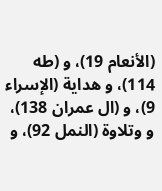(الأنعام 19)، و (طه 114)، و هداية (الإسراء 9)، و (ال عمران 138)، و وتلاوة (النمل 92)، و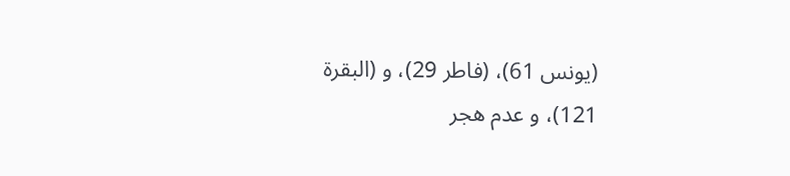(يونس 61)، (فاطر 29)، و (البقرة 121)، و عدم هجر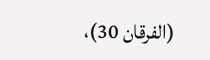(الفرقان 30)،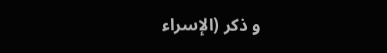و ذكر (الإسراء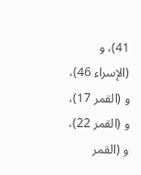41)، و (الإسراء 46)، و (القمر 17)، و (القمر 22)، و (القمر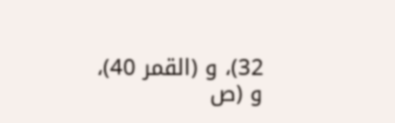32)، و (القمر 40)، و (ص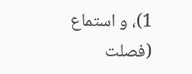1)، و استماع (فصلت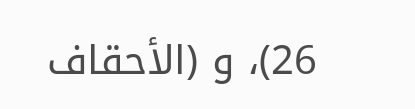26)، و (الأحقاف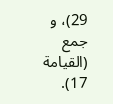29)، و جمع (القيامة 17).